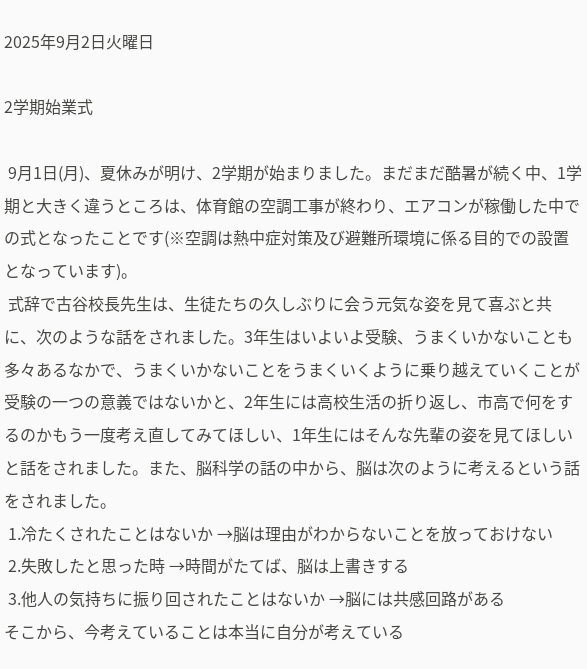2025年9月2日火曜日

2学期始業式

 9月1日(月)、夏休みが明け、2学期が始まりました。まだまだ酷暑が続く中、1学期と大きく違うところは、体育館の空調工事が終わり、エアコンが稼働した中での式となったことです(※空調は熱中症対策及び避難所環境に係る目的での設置となっています)。
 式辞で古谷校長先生は、生徒たちの久しぶりに会う元気な姿を見て喜ぶと共に、次のような話をされました。3年生はいよいよ受験、うまくいかないことも多々あるなかで、うまくいかないことをうまくいくように乗り越えていくことが受験の一つの意義ではないかと、2年生には高校生活の折り返し、市高で何をするのかもう一度考え直してみてほしい、1年生にはそんな先輩の姿を見てほしいと話をされました。また、脳科学の話の中から、脳は次のように考えるという話をされました。
 1.冷たくされたことはないか →脳は理由がわからないことを放っておけない
 2.失敗したと思った時 →時間がたてば、脳は上書きする
 3.他人の気持ちに振り回されたことはないか →脳には共感回路がある
そこから、今考えていることは本当に自分が考えている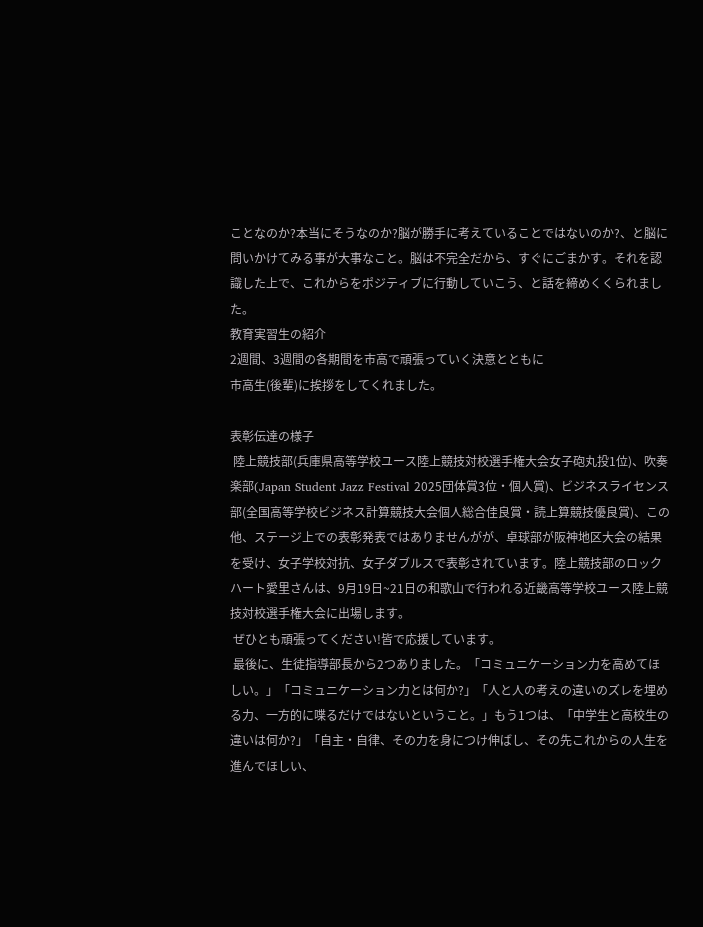ことなのか?本当にそうなのか?脳が勝手に考えていることではないのか?、と脳に問いかけてみる事が大事なこと。脳は不完全だから、すぐにごまかす。それを認識した上で、これからをポジティブに行動していこう、と話を締めくくられました。
教育実習生の紹介
2週間、3週間の各期間を市高で頑張っていく決意とともに
市高生(後輩)に挨拶をしてくれました。

表彰伝達の様子
 陸上競技部(兵庫県高等学校ユース陸上競技対校選手権大会女子砲丸投1位)、吹奏楽部(Japan Student Jazz Festival 2025団体賞3位・個人賞)、ビジネスライセンス部(全国高等学校ビジネス計算競技大会個人総合佳良賞・読上算競技優良賞)、この他、ステージ上での表彰発表ではありませんがが、卓球部が阪神地区大会の結果を受け、女子学校対抗、女子ダブルスで表彰されています。陸上競技部のロックハート愛里さんは、9月19日~21日の和歌山で行われる近畿高等学校ユース陸上競技対校選手権大会に出場します。
 ぜひとも頑張ってください!皆で応援しています。
 最後に、生徒指導部長から2つありました。「コミュニケーション力を高めてほしい。」「コミュニケーション力とは何か?」「人と人の考えの違いのズレを埋める力、一方的に喋るだけではないということ。」もう1つは、「中学生と高校生の違いは何か?」「自主・自律、その力を身につけ伸ばし、その先これからの人生を進んでほしい、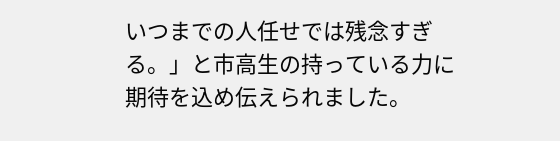いつまでの人任せでは残念すぎる。」と市高生の持っている力に期待を込め伝えられました。